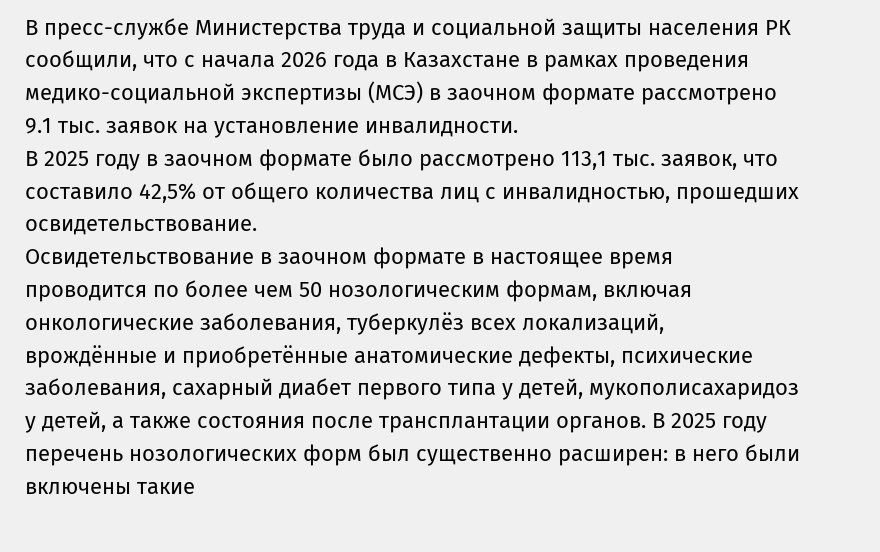В пресс-службе Министерства труда и социальной защиты населения РК сообщили, что с начала 2026 года в Казахстане в рамках проведения медико-социальной экспертизы (МСЭ) в заочном формате рассмотрено 9.1 тыс. заявок на установление инвалидности.
В 2025 году в заочном формате было рассмотрено 113,1 тыс. заявок, что составило 42,5% от общего количества лиц с инвалидностью, прошедших освидетельствование.
Освидетельствование в заочном формате в настоящее время проводится по более чем 50 нозологическим формам, включая онкологические заболевания, туберкулёз всех локализаций, врождённые и приобретённые анатомические дефекты, психические заболевания, сахарный диабет первого типа у детей, мукополисахаридоз у детей, а также состояния после трансплантации органов. В 2025 году перечень нозологических форм был существенно расширен: в него были включены такие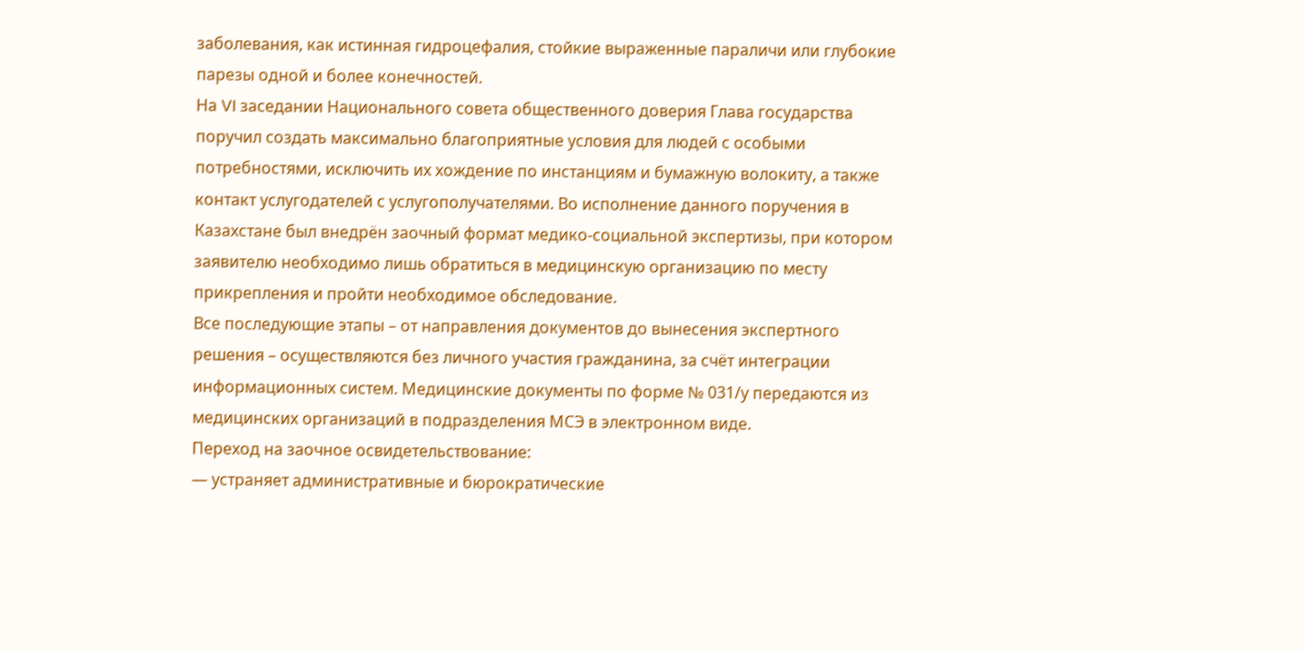заболевания, как истинная гидроцефалия, стойкие выраженные параличи или глубокие парезы одной и более конечностей.
На VI заседании Национального совета общественного доверия Глава государства поручил создать максимально благоприятные условия для людей с особыми потребностями, исключить их хождение по инстанциям и бумажную волокиту, а также контакт услугодателей с услугополучателями. Во исполнение данного поручения в Казахстане был внедрён заочный формат медико-социальной экспертизы, при котором заявителю необходимо лишь обратиться в медицинскую организацию по месту прикрепления и пройти необходимое обследование.
Все последующие этапы – от направления документов до вынесения экспертного решения – осуществляются без личного участия гражданина, за счёт интеграции информационных систем. Медицинские документы по форме № 031/у передаются из медицинских организаций в подразделения МСЭ в электронном виде.
Переход на заочное освидетельствование:
— устраняет административные и бюрократические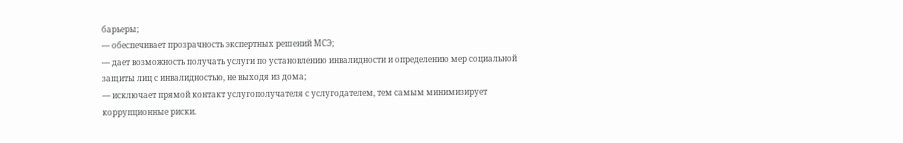барьеры;
— обеспечивает прозрачность экспертных решений МСЭ;
— дает возможность получать услуги по установлению инвалидности и определению мер социальной защиты лиц с инвалидностью, не выходя из дома;
— исключает прямой контакт услугополучателя с услугодателем, тем самым минимизирует коррупционные риски.